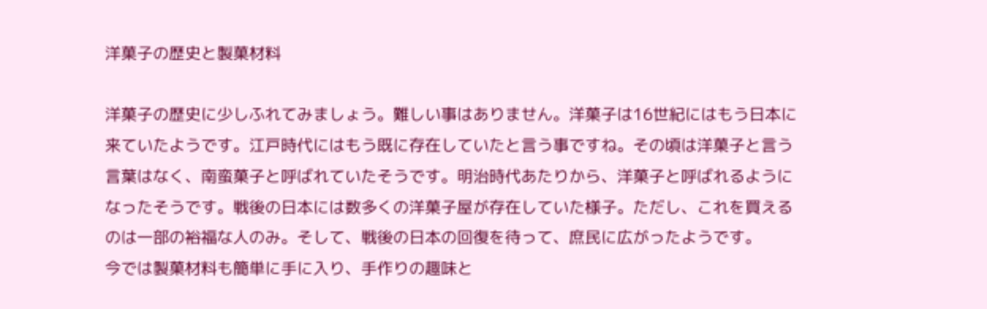洋菓子の歴史と製菓材料

洋菓子の歴史に少しふれてみましょう。難しい事はありません。洋菓子は16世紀にはもう日本に来ていたようです。江戸時代にはもう既に存在していたと言う事ですね。その頃は洋菓子と言う言葉はなく、南蛮菓子と呼ばれていたそうです。明治時代あたりから、洋菓子と呼ばれるようになったそうです。戦後の日本には数多くの洋菓子屋が存在していた様子。ただし、これを買えるのは一部の裕福な人のみ。そして、戦後の日本の回復を待って、庶民に広がったようです。
今では製菓材料も簡単に手に入り、手作りの趣味と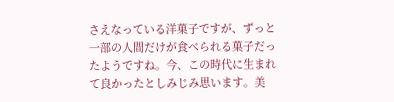さえなっている洋菓子ですが、ずっと一部の人間だけが食べられる菓子だったようですね。今、この時代に生まれて良かったとしみじみ思います。美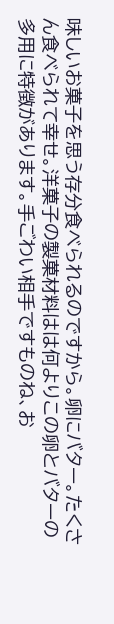味しいお菓子を思う存分食べられるのですから。卵にバター。たくさん食べられて幸せ。洋菓子の製菓材料はは何よりこの卵とバターの多用に特徴があります。手ごわい相手ですものね、お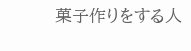菓子作りをする人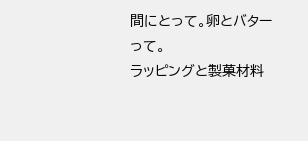間にとって。卵とバターって。
ラッピングと製菓材料